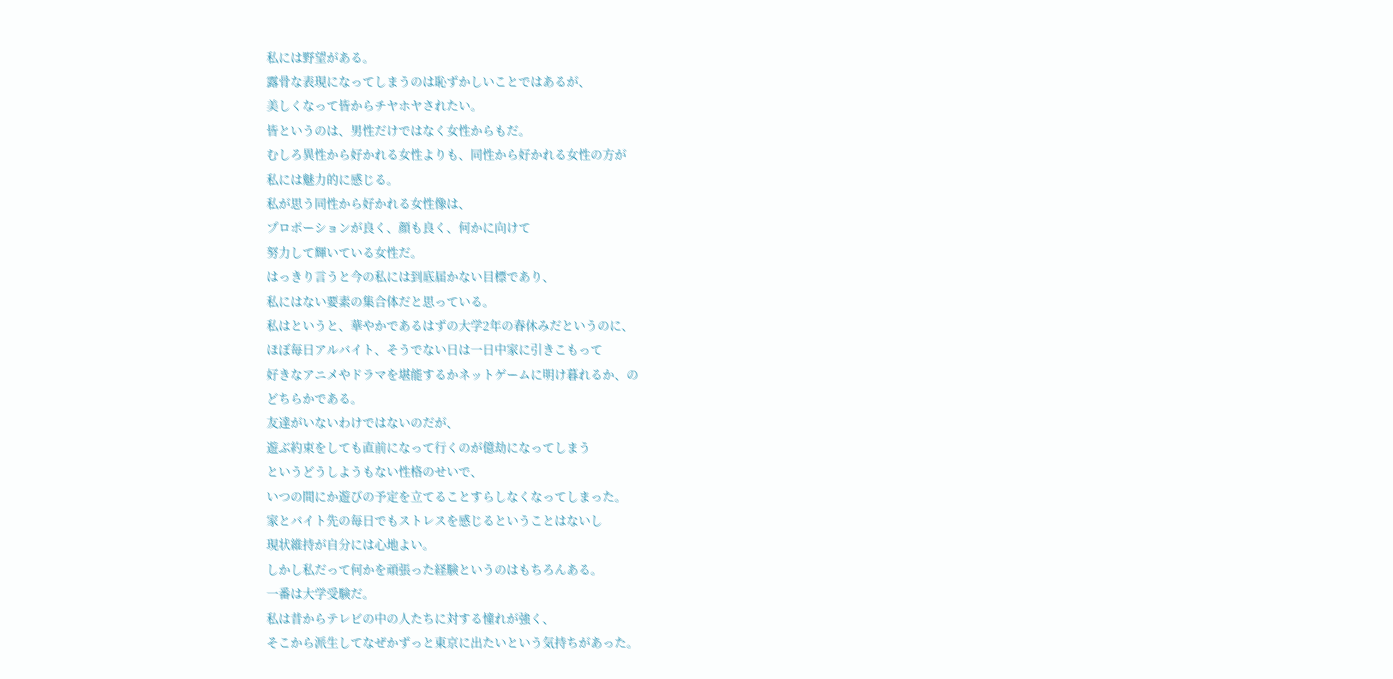私には野望がある。
露骨な表現になってしまうのは恥ずかしいことではあるが、
美しくなって皆からチヤホヤされたい。
皆というのは、男性だけではなく女性からもだ。
むしろ異性から好かれる女性よりも、同性から好かれる女性の方が
私には魅力的に感じる。
私が思う同性から好かれる女性像は、
プロポーションが良く、顔も良く、何かに向けて
努力して輝いている女性だ。
はっきり言うと今の私には到底届かない目標であり、
私にはない要素の集合体だと思っている。
私はというと、華やかであるはずの大学2年の春休みだというのに、
ほぼ毎日アルバイト、そうでない日は一日中家に引きこもって
好きなアニメやドラマを堪能するかネットゲームに明け暮れるか、の
どちらかである。
友達がいないわけではないのだが、
遊ぶ約束をしても直前になって行くのが億劫になってしまう
というどうしようもない性格のせいで、
いつの間にか遊びの予定を立てることすらしなくなってしまった。
家とバイト先の毎日でもストレスを感じるということはないし
現状維持が自分には心地よい。
しかし私だって何かを頑張った経験というのはもちろんある。
一番は大学受験だ。
私は昔からテレビの中の人たちに対する憧れが強く、
そこから派生してなぜかずっと東京に出たいという気持ちがあった。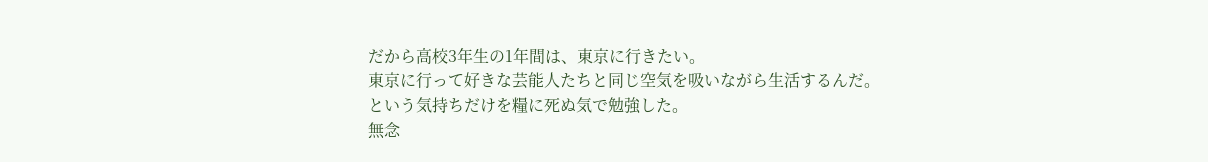だから高校3年生の1年間は、東京に行きたい。
東京に行って好きな芸能人たちと同じ空気を吸いながら生活するんだ。
という気持ちだけを糧に死ぬ気で勉強した。
無念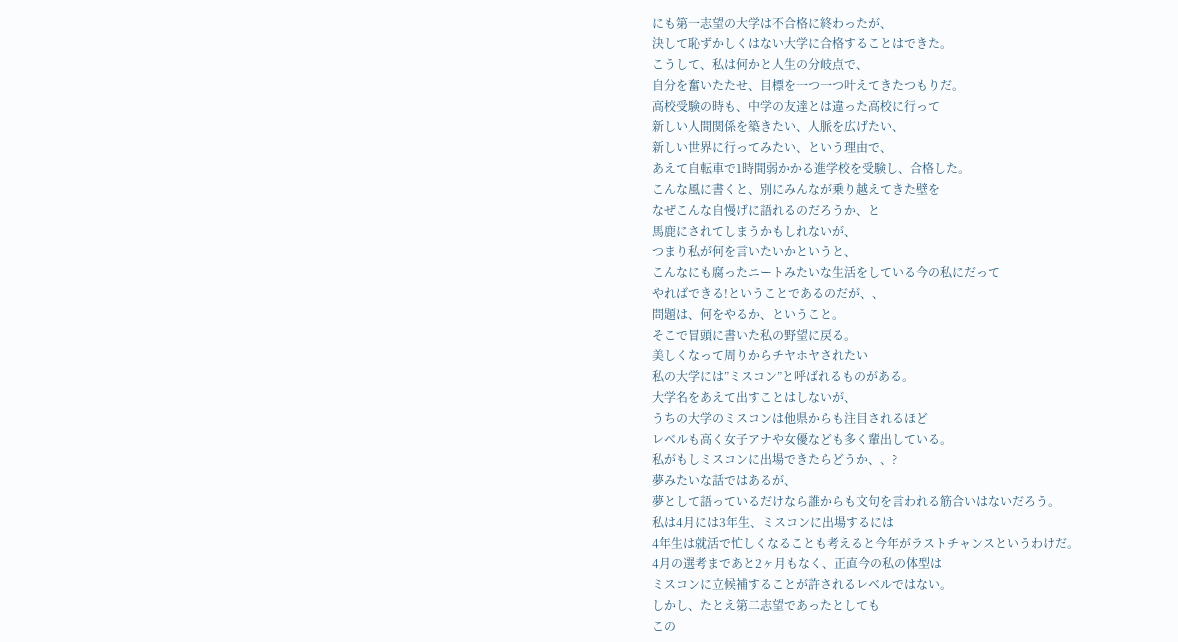にも第一志望の大学は不合格に終わったが、
決して恥ずかしくはない大学に合格することはできた。
こうして、私は何かと人生の分岐点で、
自分を奮いたたせ、目標を一つ一つ叶えてきたつもりだ。
高校受験の時も、中学の友達とは違った高校に行って
新しい人間関係を築きたい、人脈を広げたい、
新しい世界に行ってみたい、という理由で、
あえて自転車で1時間弱かかる進学校を受験し、合格した。
こんな風に書くと、別にみんなが乗り越えてきた壁を
なぜこんな自慢げに語れるのだろうか、と
馬鹿にされてしまうかもしれないが、
つまり私が何を言いたいかというと、
こんなにも腐ったニートみたいな生活をしている今の私にだって
やればできる!ということであるのだが、、
問題は、何をやるか、ということ。
そこで冒頭に書いた私の野望に戻る。
美しくなって周りからチヤホヤされたい
私の大学には”ミスコン”と呼ばれるものがある。
大学名をあえて出すことはしないが、
うちの大学のミスコンは他県からも注目されるほど
レベルも高く女子アナや女優なども多く輩出している。
私がもしミスコンに出場できたらどうか、、?
夢みたいな話ではあるが、
夢として語っているだけなら誰からも文句を言われる筋合いはないだろう。
私は4月には3年生、ミスコンに出場するには
4年生は就活で忙しくなることも考えると今年がラストチャンスというわけだ。
4月の選考まであと2ヶ月もなく、正直今の私の体型は
ミスコンに立候補することが許されるレベルではない。
しかし、たとえ第二志望であったとしても
この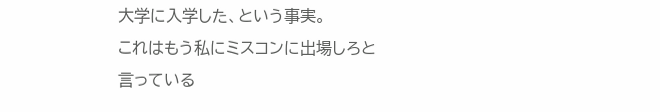大学に入学した、という事実。
これはもう私にミスコンに出場しろと言っている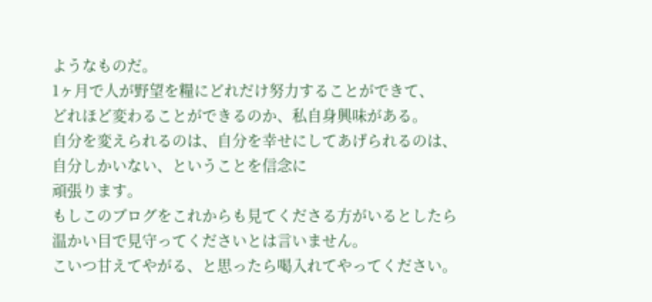ようなものだ。
1ヶ月で人が野望を糧にどれだけ努力することができて、
どれほど変わることができるのか、私自身興味がある。
自分を変えられるのは、自分を幸せにしてあげられるのは、
自分しかいない、ということを信念に
頑張ります。
もしこのブログをこれからも見てくださる方がいるとしたら
温かい目で見守ってくださいとは言いません。
こいつ甘えてやがる、と思ったら喝入れてやってください。